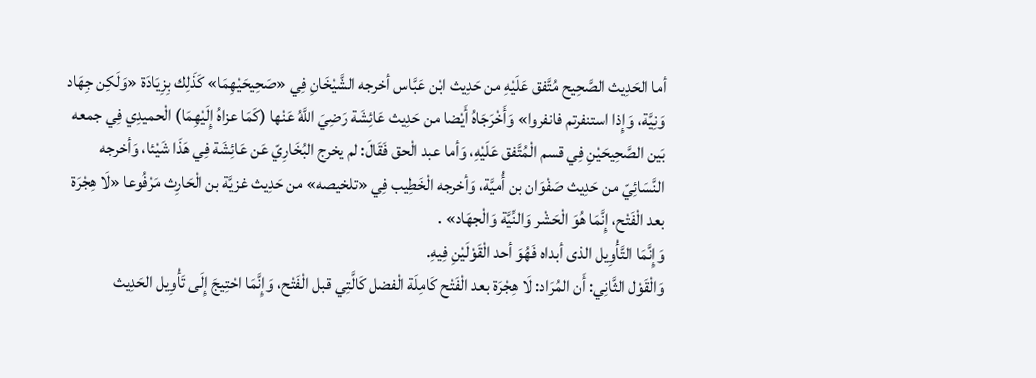أما الحَدِيث الصَّحِيح مُتَّفق عَلَيْهِ من حَدِيث ابْن عَبَّاس أخرجه الشَّيْخَانِ فِي «صَحِيحَيْهِمَا» كَذَلِك بِزِيَادَة «وَلَكِن جِهَاد وَنِيَّة، وَإِذا استنفرتم فانفروا» وَأَخْرَجَاهُ أَيْضا من حَدِيث عَائِشَة رَضِيَ اللَّهُ عَنْها (كَمَا عزاهُ إِلَيْهِمَا) الْحميدِي فِي جمعه بَين الصَّحِيحَيْنِ فِي قسم الْمُتَّفق عَلَيْهِ، وَأما عبد الْحق فَقَالَ: لم يخرج البُخَارِيّ عَن عَائِشَة فِي هَذَا شَيْئا، وَأخرجه النَّسَائِيّ من حَدِيث صَفْوَان بن أُميَّة، وَأخرجه الْخَطِيب فِي «تلخيصه» من حَدِيث غزيَّة بن الْحَارِث مَرْفُوعا «لَا هِجْرَة بعد الْفَتْح، إِنَّمَا هُوَ الْحَشْر وَالنِّيَّة وَالْجهَاد» .
وَإِنَّمَا التَّأْوِيل الذى أبداه فَهُوَ أحد الْقَوْلَيْنِ فِيهِ.
وَالْقَوْل الثَّانِي: أَن المُرَاد: لَا هِجْرَة بعد الْفَتْح كَامِلَة الْفضل كَالَّتِي قبل الْفَتْح، وَإِنَّمَا احْتِيجَ إِلَى تَأْوِيل الحَدِيث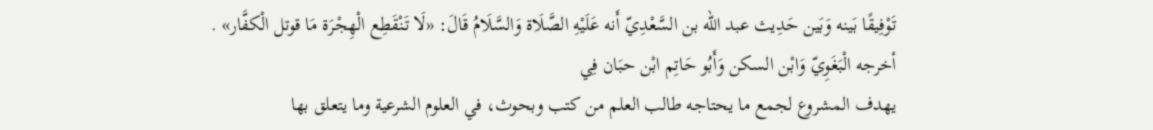تَوْفِيقًا بَينه وَبَين حَدِيث عبد الله بن السَّعْدِيّ أَنه عَلَيْهِ الصَّلَاة وَالسَّلَامُ قَالَ: «لَا تَنْقَطِع الْهِجْرَة مَا قوتل الْكفَّار» .
أخرجه الْبَغَوِيّ وَابْن السكن وَأَبُو حَاتِم ابْن حبَان فِي
يهدف المشروع لجمع ما يحتاجه طالب العلم من كتب وبحوث، في العلوم الشرعية وما يتعلق بها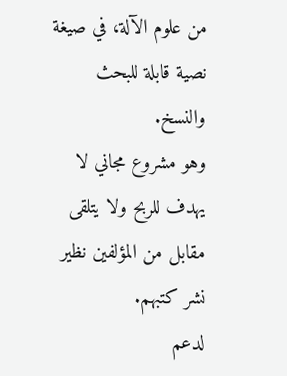من علوم الآلة، في صيغة نصية قابلة للبحث والنسخ.
وهو مشروع مجاني لا يهدف للربح ولا يتلقى مقابل من المؤلفين نظير نشر كتبهم.
لدعم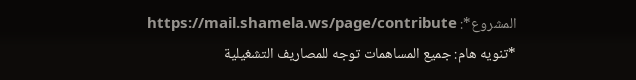المشروع*: https://mail.shamela.ws/page/contribute
*تنويه هام: جميع المساهمات توجه للمصاريف التشغيلية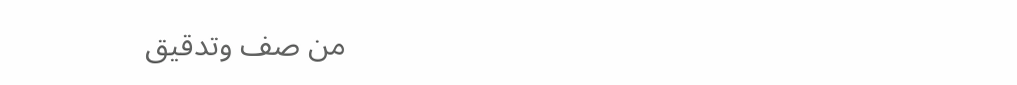من صف وتدقيق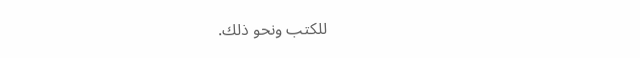للكتب ونحو ذلك.